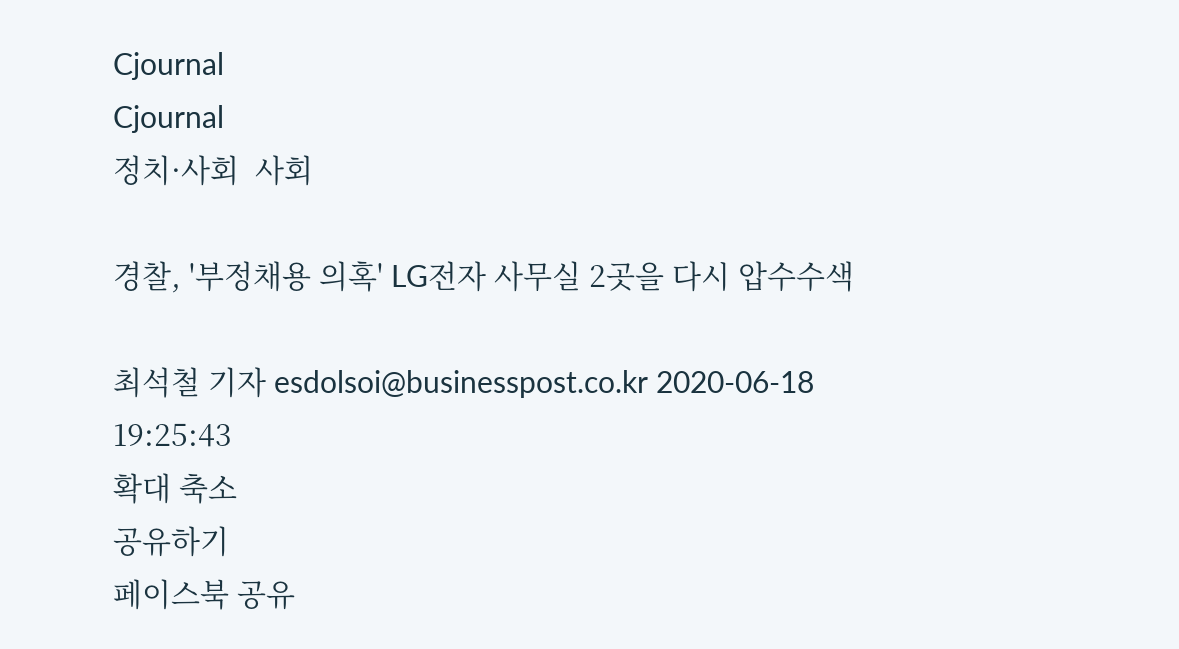Cjournal
Cjournal
정치·사회  사회

경찰, '부정채용 의혹' LG전자 사무실 2곳을 다시 압수수색

최석철 기자 esdolsoi@businesspost.co.kr 2020-06-18 19:25:43
확대 축소
공유하기
페이스북 공유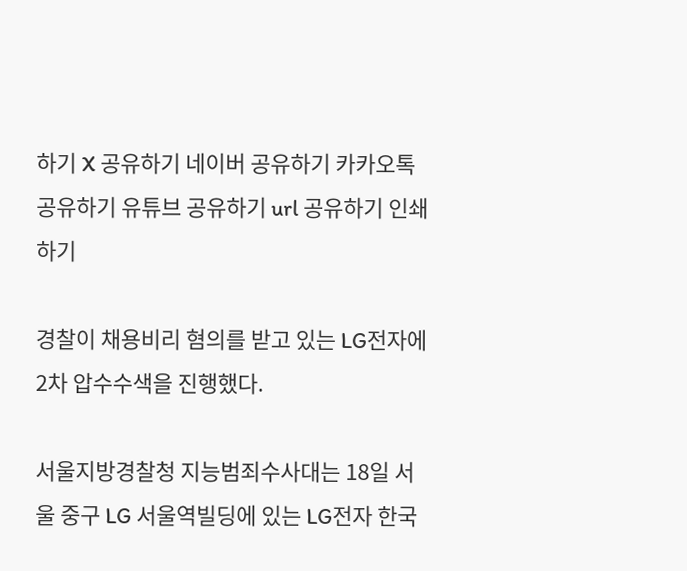하기 X 공유하기 네이버 공유하기 카카오톡 공유하기 유튜브 공유하기 url 공유하기 인쇄하기

경찰이 채용비리 혐의를 받고 있는 LG전자에 2차 압수수색을 진행했다.

서울지방경찰청 지능범죄수사대는 18일 서울 중구 LG 서울역빌딩에 있는 LG전자 한국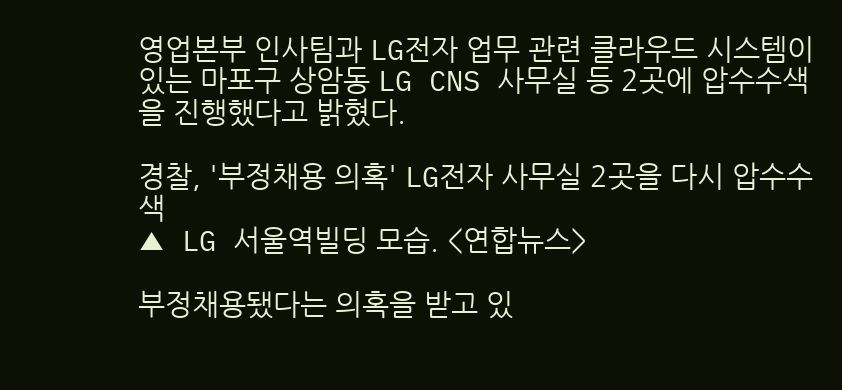영업본부 인사팀과 LG전자 업무 관련 클라우드 시스템이 있는 마포구 상암동 LG CNS 사무실 등 2곳에 압수수색을 진행했다고 밝혔다.

경찰, '부정채용 의혹' LG전자 사무실 2곳을 다시 압수수색
▲ LG 서울역빌딩 모습. <연합뉴스>

부정채용됐다는 의혹을 받고 있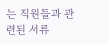는 직원들과 관련된 서류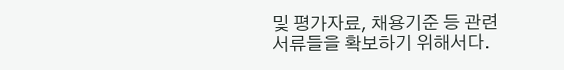및 평가자료, 채용기준 등 관련 서류들을 확보하기 위해서다.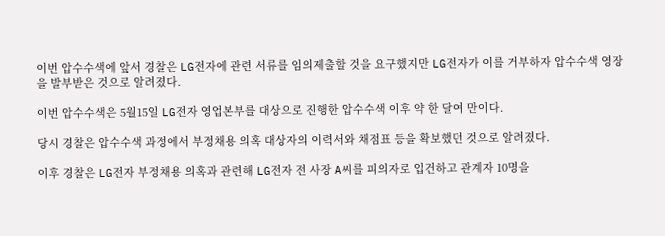이번 압수수색에 앞서 경찰은 LG전자에 관련 서류를 임의제출할 것을 요구했지만 LG전자가 이를 거부하자 압수수색 영장을 발부받은 것으로 알려졌다.

이번 압수수색은 5월15일 LG전자 영업본부를 대상으로 진행한 압수수색 이후 약 한 달여 만이다.

당시 경찰은 압수수색 과정에서 부정채용 의혹 대상자의 이력서와 채점표 등을 확보했던 것으로 알려졌다.

이후 경찰은 LG전자 부정채용 의혹과 관련해 LG전자 전 사장 A씨를 피의자로 입건하고 관계자 10명을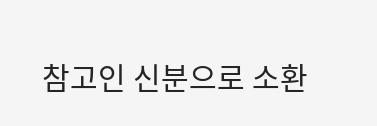참고인 신분으로 소환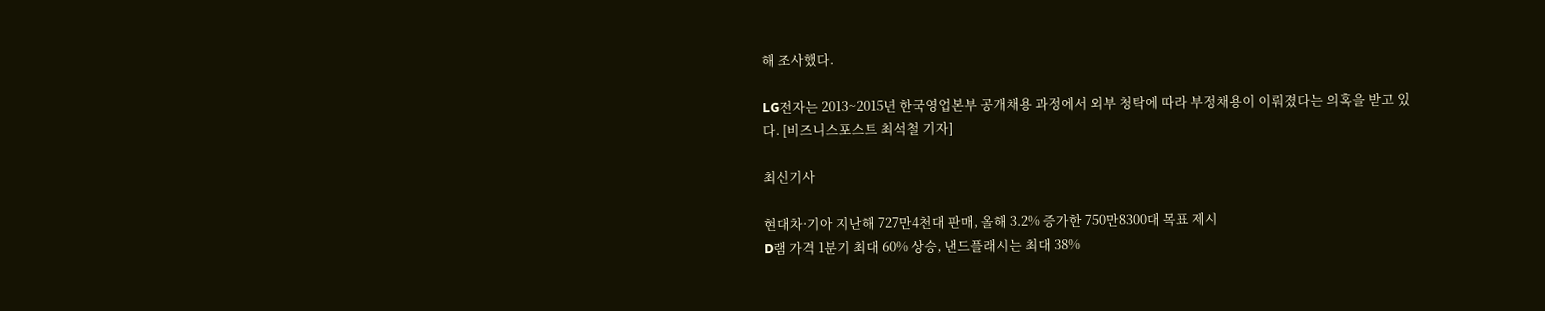해 조사했다.

LG전자는 2013~2015년 한국영업본부 공개채용 과정에서 외부 청탁에 따라 부정채용이 이뤄졌다는 의혹을 받고 있다. [비즈니스포스트 최석철 기자]

최신기사

현대차·기아 지난해 727만4천대 판매, 올해 3.2% 증가한 750만8300대 목표 제시
D램 가격 1분기 최대 60% 상승, 낸드플래시는 최대 38%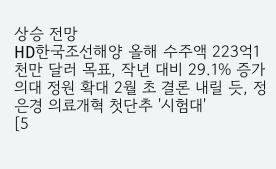상승 전망
HD한국조선해양 올해 수주액 223억1천만 달러 목표, 작년 대비 29.1% 증가
의대 정원 확대 2월 초 결론 내릴 듯, 정은경 의료개혁 첫단추 '시험대'
[5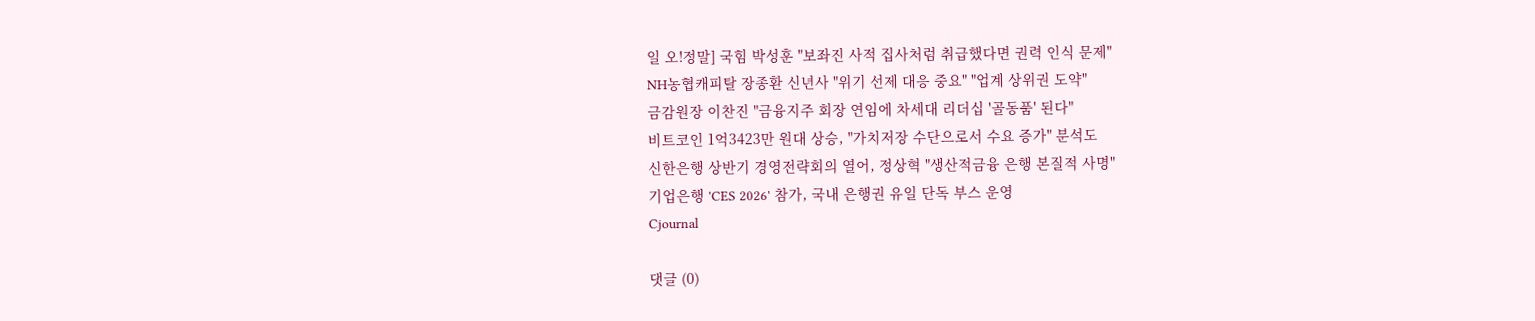일 오!정말] 국힘 박성훈 "보좌진 사적 집사처럼 취급했다면 권력 인식 문제"
NH농협캐피탈 장종환 신년사 "위기 선제 대응 중요" "업계 상위권 도약"
금감원장 이찬진 "금융지주 회장 연임에 차세대 리더십 '골동품' 된다"
비트코인 1억3423만 원대 상승, "가치저장 수단으로서 수요 증가" 분석도
신한은행 상반기 경영전략회의 열어, 정상혁 "생산적금융 은행 본질적 사명"
기업은행 'CES 2026' 참가, 국내 은행권 유일 단독 부스 운영
Cjournal

댓글 (0)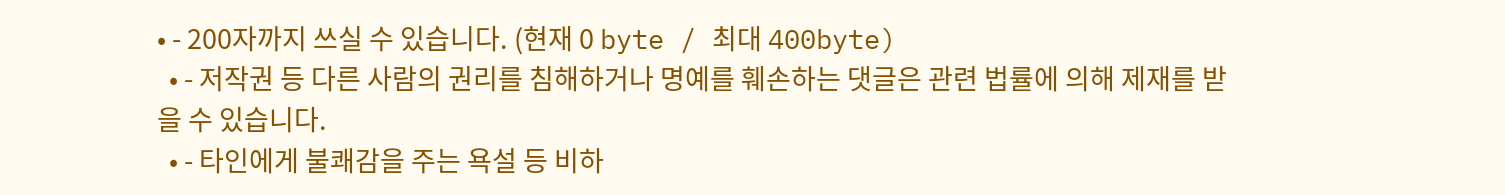• - 200자까지 쓰실 수 있습니다. (현재 0 byte / 최대 400byte)
  • - 저작권 등 다른 사람의 권리를 침해하거나 명예를 훼손하는 댓글은 관련 법률에 의해 제재를 받을 수 있습니다.
  • - 타인에게 불쾌감을 주는 욕설 등 비하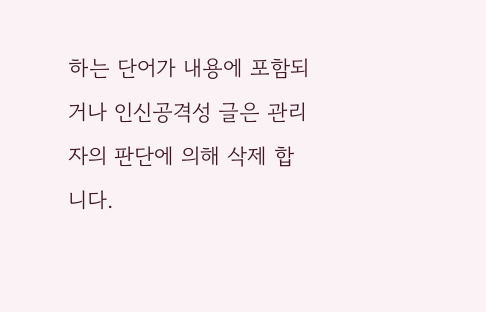하는 단어가 내용에 포함되거나 인신공격성 글은 관리자의 판단에 의해 삭제 합니다.